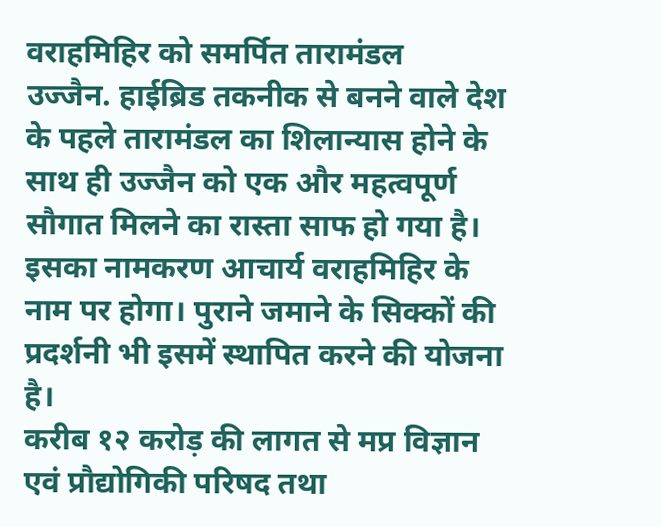वराहमिहिर को समर्पित तारामंडल
उज्जैन. हाईब्रिड तकनीक से बनने वाले देश के पहले तारामंडल का शिलान्यास होने के साथ ही उज्जैन को एक और महत्वपूर्ण सौगात मिलने का रास्ता साफ हो गया है। इसका नामकरण आचार्य वराहमिहिर के नाम पर होगा। पुराने जमाने के सिक्कों की प्रदर्शनी भी इसमें स्थापित करने की योजना है।
करीब १२ करोड़ की लागत से मप्र विज्ञान एवं प्रौद्योगिकी परिषद तथा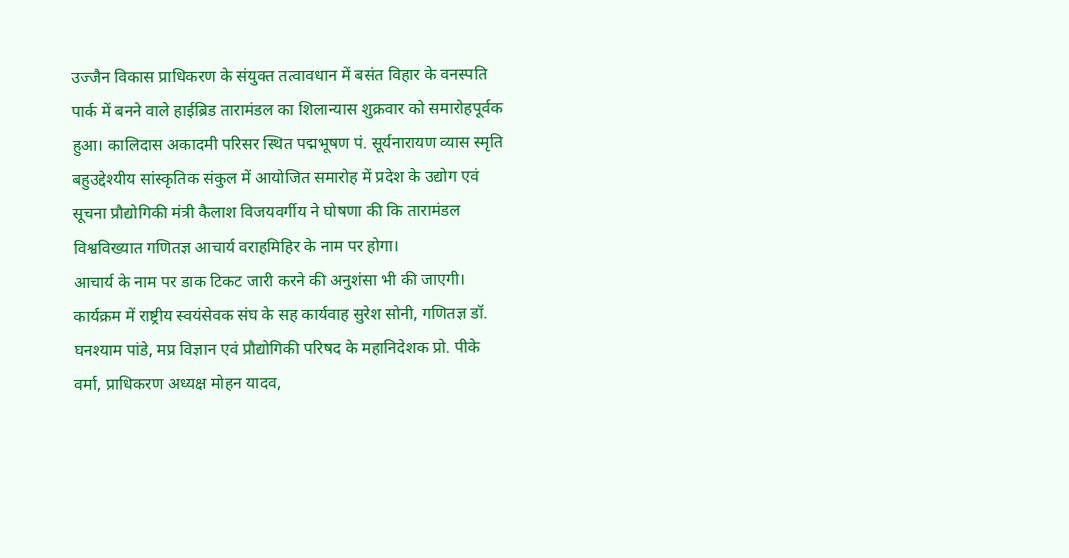उज्जैन विकास प्राधिकरण के संयुक्त तत्वावधान में बसंत विहार के वनस्पति पार्क में बनने वाले हाईब्रिड तारामंडल का शिलान्यास शुक्रवार को समारोहपूर्वक हुआ। कालिदास अकादमी परिसर स्थित पद्मभूषण पं. सूर्यनारायण व्यास स्मृति बहुउद्देश्यीय सांस्कृतिक संकुल में आयोजित समारोह में प्रदेश के उद्योग एवं सूचना प्रौद्योगिकी मंत्री कैलाश विजयवर्गीय ने घोषणा की कि तारामंडल विश्वविख्यात गणितज्ञ आचार्य वराहमिहिर के नाम पर होगा।
आचार्य के नाम पर डाक टिकट जारी करने की अनुशंसा भी की जाएगी। कार्यक्रम में राष्ट्रीय स्वयंसेवक संघ के सह कार्यवाह सुरेश सोनी, गणितज्ञ डॉ. घनश्याम पांडे, मप्र विज्ञान एवं प्रौद्योगिकी परिषद के महानिदेशक प्रो. पीके वर्मा, प्राधिकरण अध्यक्ष मोहन यादव,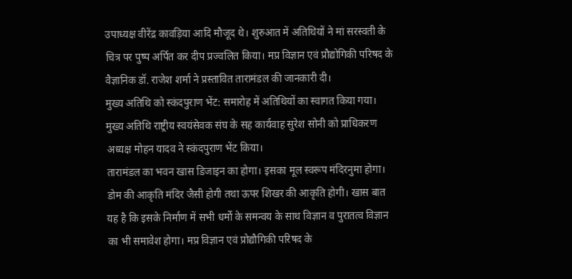उपाध्यक्ष वीरेंद्र कावड़िया आदि मौजूद थे। शुरुआत में अतिथियों ने मां सरस्वती के चित्र पर पुष्प अर्पित कर दीप प्रज्वलित किया। मप्र विज्ञान एवं प्रौद्योगिकी परिषद के वैज्ञानिक डॉ. राजेश शर्मा ने प्रस्तावित तारामंडल की जानकारी दी।
मुख्य अतिथि को स्कंदपुराण भेंट: समारोह में अतिथियों का स्वागत किया गया। मुख्य अतिथि राष्ट्रीय स्वयंसेवक संघ के सह कार्यवाह सुरेश सोनी को प्राधिकरण अध्यक्ष मोहन यादव ने स्कंदपुराण भेंट किया।
तारामंडल का भवन खास डिजाइन का होगा। इसका मूल स्वरूप मंदिरनुमा होगा। डोम की आकृति मंदिर जैसी होगी तथा ऊपर शिखर की आकृति होगी। खास बात यह है कि इसके निर्माण में सभी धर्मो के समन्वय के साथ विज्ञान व पुरातत्व विज्ञान का भी समावेश होगा। मप्र विज्ञान एवं प्रोद्यौगिकी परिषद के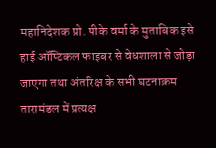महानिदेशक प्रो. पीके वर्मा के मुताबिक इसे हाई ऑप्टिकल फाइबर से वेधशाला से जोड़ा जाएगा तथा अंतरिक्ष के सभी घटनाक्रम तारामंडल में प्रत्यक्ष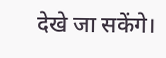देखे जा सकेंगे।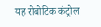यह रोबोटिक कंट्रोल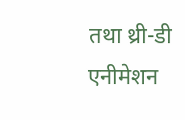तथा थ्री-डी एनीमेशन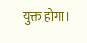युक्त होगा।